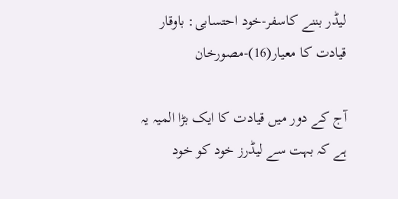لیڈر بننے کاسفر-خود احتسابی: باوقار قیادت کا معیار(16)-مصورخان

آج کے دور میں قیادت کا ایک بڑا المیہ یہ ہے کہ بہت سے لیڈرز خود کو خود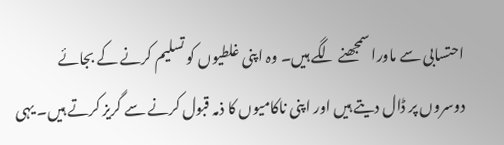احتسابی سے ماورا سمجھنے لگے ہیں۔ وہ اپنی غلطیوں کو تسلیم کرنے کے بجائے دوسروں پر ڈال دیتے ہیں اور اپنی ناکامیوں کا ذمہ قبول کرنے سے گریز کرتے ہیں۔ یہی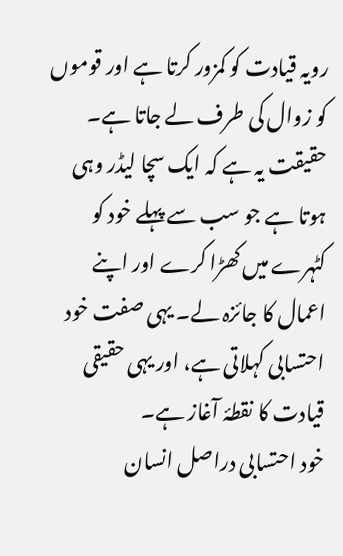رویہ قیادت کو کمزور کرتا ہے اور قوموں کو زوال کی طرف لے جاتا ہے۔ حقیقت یہ ہے کہ ایک سچا لیڈر وہی ہوتا ہے جو سب سے پہلے خود کو کٹہرے میں کھڑا کرے اور اپنے اعمال کا جائزہ لے۔ یہی صفت خود احتسابی کہلاتی ہے، اور یہی حقیقی قیادت کا نقطۂ آغاز ہے۔
خود احتسابی دراصل انسان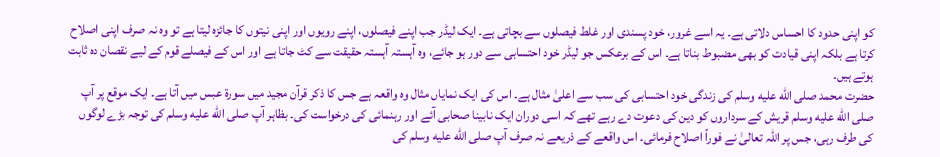کو اپنی حدود کا احساس دلاتی ہے۔ یہ اسے غرور، خود پسندی اور غلط فیصلوں سے بچاتی ہے۔ ایک لیڈر جب اپنے فیصلوں، اپنے رویوں اور اپنی نیتوں کا جائزہ لیتا ہے تو وہ نہ صرف اپنی اصلاح کرتا ہے بلکہ اپنی قیادت کو بھی مضبوط بناتا ہے۔ اس کے برعکس جو لیڈر خود احتسابی سے دور ہو جائے، وہ آہستہ آہستہ حقیقت سے کٹ جاتا ہے اور اس کے فیصلے قوم کے لیے نقصان دہ ثابت ہوتے ہیں۔
حضرت محمد صلى الله عليه وسلم کی زندگی خود احتسابی کی سب سے اعلیٰ مثال ہے۔ اس کی ایک نمایاں مثال وہ واقعہ ہے جس کا ذکر قرآن مجید میں سورۃ عبس میں آتا ہے۔ ایک موقع پر آپ صلى الله عليه وسلم قریش کے سرداروں کو دین کی دعوت دے رہے تھے کہ اسی دوران ایک نابینا صحابی آئے اور رہنمائی کی درخواست کی۔ بظاہر آپ صلى الله عليه وسلم کی توجہ بڑے لوگوں کی طرف رہی، جس پر اللہ تعالیٰ نے فوراً اصلاح فرمائی۔ اس واقعے کے ذریعے نہ صرف آپ صلى الله عليه وسلم کی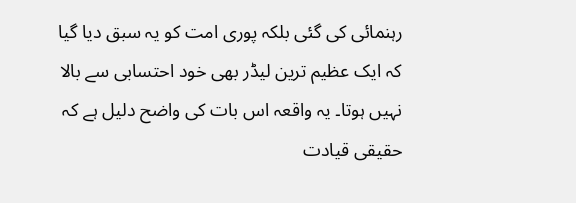رہنمائی کی گئی بلکہ پوری امت کو یہ سبق دیا گیا کہ ایک عظیم ترین لیڈر بھی خود احتسابی سے بالا نہیں ہوتا۔ یہ واقعہ اس بات کی واضح دلیل ہے کہ حقیقی قیادت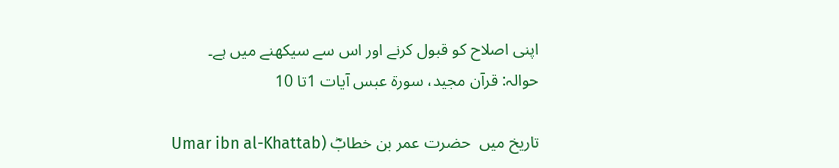اپنی اصلاح کو قبول کرنے اور اس سے سیکھنے میں ہے۔
حوالہ: قرآن مجید، سورۃ عبس آیات 1تا 10

تاریخ میں  حضرت عمر بن خطابؓ (Umar ibn al-Khattab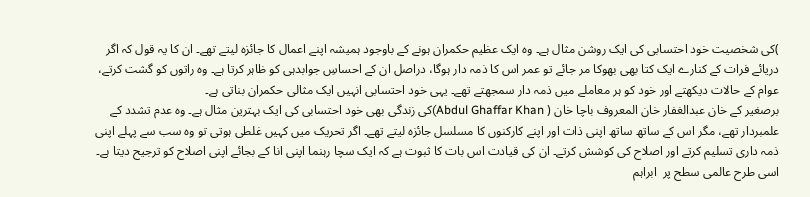)کی شخصیت خود احتسابی کی ایک روشن مثال ہے۔ وہ ایک عظیم حکمران ہونے کے باوجود ہمیشہ اپنے اعمال کا جائزہ لیتے تھے۔ ان کا یہ قول کہ اگر دریائے فرات کے کنارے ایک کتا بھی بھوکا مر جائے تو عمر اس کا ذمہ دار ہوگا، دراصل ان کے احساسِ جوابدہی کو ظاہر کرتا ہے۔ وہ راتوں کو گشت کرتے، عوام کے حالات دیکھتے اور خود کو ہر معاملے میں ذمہ دار سمجھتے تھے۔ یہی خود احتسابی انہیں ایک مثالی حکمران بناتی ہے۔
برصغیر کے خان عبدالغفار خان المعروف باچا خان ( Abdul Ghaffar Khan)کی زندگی بھی خود احتسابی کی ایک بہترین مثال ہے۔ وہ عدم تشدد کے علمبردار تھے، مگر اس کے ساتھ ساتھ اپنی ذات اور اپنے کارکنوں کا مسلسل جائزہ لیتے تھے۔ اگر تحریک میں کہیں غلطی ہوتی تو وہ سب سے پہلے اپنی ذمہ داری تسلیم کرتے اور اصلاح کی کوشش کرتے۔ ان کی قیادت اس بات کا ثبوت ہے کہ ایک سچا رہنما اپنی انا کے بجائے اپنی اصلاح کو ترجیح دیتا ہے۔
اسی طرح عالمی سطح پر  ابراہم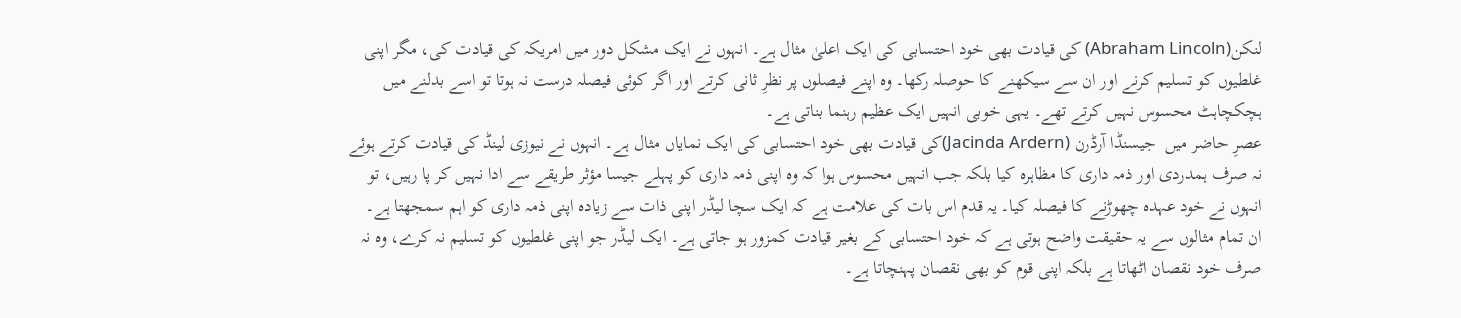لنکن(Abraham Lincoln) کی قیادت بھی خود احتسابی کی ایک اعلیٰ مثال ہے۔ انہوں نے ایک مشکل دور میں امریکہ کی قیادت کی، مگر اپنی غلطیوں کو تسلیم کرنے اور ان سے سیکھنے کا حوصلہ رکھا۔ وہ اپنے فیصلوں پر نظرِ ثانی کرتے اور اگر کوئی فیصلہ درست نہ ہوتا تو اسے بدلنے میں ہچکچاہٹ محسوس نہیں کرتے تھے۔ یہی خوبی انہیں ایک عظیم رہنما بناتی ہے۔
عصرِ حاضر میں  جیسنڈا آرڈرن (Jacinda Ardern)کی قیادت بھی خود احتسابی کی ایک نمایاں مثال ہے۔ انہوں نے نیوزی لینڈ کی قیادت کرتے ہوئے نہ صرف ہمدردی اور ذمہ داری کا مظاہرہ کیا بلکہ جب انہیں محسوس ہوا کہ وہ اپنی ذمہ داری کو پہلے جیسا مؤثر طریقے سے ادا نہیں کر پا رہیں، تو انہوں نے خود عہدہ چھوڑنے کا فیصلہ کیا۔ یہ قدم اس بات کی علامت ہے کہ ایک سچا لیڈر اپنی ذات سے زیادہ اپنی ذمہ داری کو اہم سمجھتا ہے۔
ان تمام مثالوں سے یہ حقیقت واضح ہوتی ہے کہ خود احتسابی کے بغیر قیادت کمزور ہو جاتی ہے۔ ایک لیڈر جو اپنی غلطیوں کو تسلیم نہ کرے، وہ نہ صرف خود نقصان اٹھاتا ہے بلکہ اپنی قوم کو بھی نقصان پہنچاتا ہے۔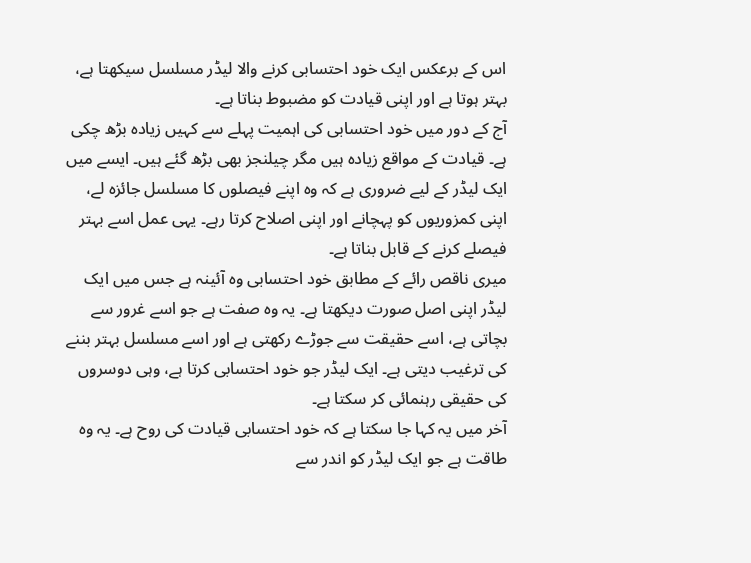اس کے برعکس ایک خود احتسابی کرنے والا لیڈر مسلسل سیکھتا ہے، بہتر ہوتا ہے اور اپنی قیادت کو مضبوط بناتا ہے۔
آج کے دور میں خود احتسابی کی اہمیت پہلے سے کہیں زیادہ بڑھ چکی ہے۔ قیادت کے مواقع زیادہ ہیں مگر چیلنجز بھی بڑھ گئے ہیں۔ ایسے میں ایک لیڈر کے لیے ضروری ہے کہ وہ اپنے فیصلوں کا مسلسل جائزہ لے، اپنی کمزوریوں کو پہچانے اور اپنی اصلاح کرتا رہے۔ یہی عمل اسے بہتر فیصلے کرنے کے قابل بناتا ہے۔
میری ناقص رائے کے مطابق خود احتسابی وہ آئینہ ہے جس میں ایک لیڈر اپنی اصل صورت دیکھتا ہے۔ یہ وہ صفت ہے جو اسے غرور سے بچاتی ہے، اسے حقیقت سے جوڑے رکھتی ہے اور اسے مسلسل بہتر بننے کی ترغیب دیتی ہے۔ ایک لیڈر جو خود احتسابی کرتا ہے، وہی دوسروں کی حقیقی رہنمائی کر سکتا ہے۔
آخر میں یہ کہا جا سکتا ہے کہ خود احتسابی قیادت کی روح ہے۔ یہ وہ طاقت ہے جو ایک لیڈر کو اندر سے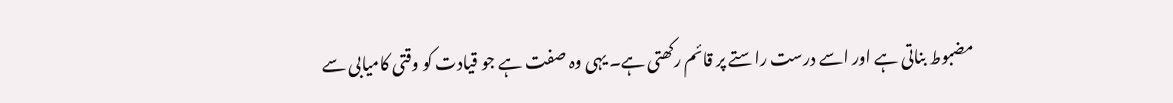مضبوط بناتی ہے اور اسے درست راستے پر قائم رکھتی ہے۔ یہی وہ صفت ہے جو قیادت کو وقتی کامیابی سے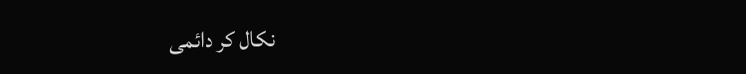نکال کر دائمی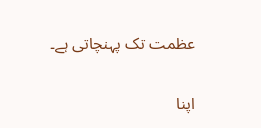عظمت تک پہنچاتی ہے۔

اپنا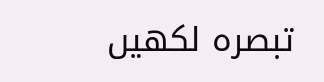تبصرہ لکھیں